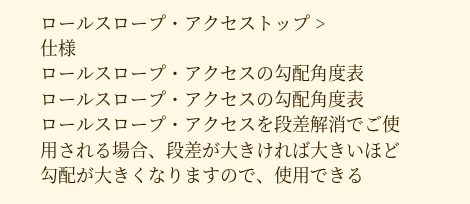ロールスロープ・アクセストップ >
仕様
ロールスロープ・アクセスの勾配角度表
ロールスロープ・アクセスの勾配角度表
ロールスロープ・アクセスを段差解消でご使用される場合、段差が大きければ大きいほど勾配が大きくなりますので、使用できる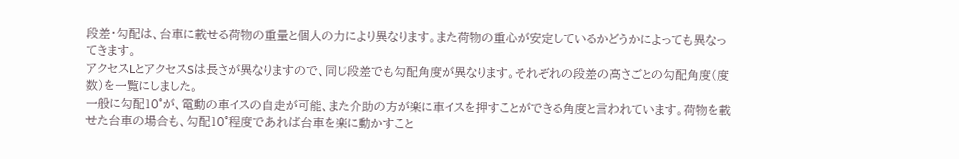段差・勾配は、台車に載せる荷物の重量と個人の力により異なります。また荷物の重心が安定しているかどうかによっても異なってきます。
アクセスLとアクセスSは長さが異なりますので、同じ段差でも勾配角度が異なります。それぞれの段差の高さごとの勾配角度(度数)を一覧にしました。
一般に勾配10°が、電動の車イスの自走が可能、また介助の方が楽に車イスを押すことができる角度と言われています。荷物を載せた台車の場合も、勾配10°程度であれば台車を楽に動かすこと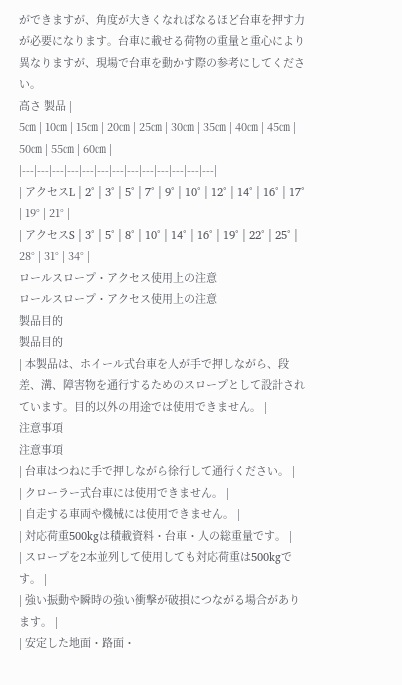ができますが、角度が大きくなればなるほど台車を押す力が必要になります。台車に載せる荷物の重量と重心により異なりますが、現場で台車を動かす際の参考にしてください。
高さ 製品 |
5㎝ | 10㎝ | 15㎝ | 20㎝ | 25㎝ | 30㎝ | 35㎝ | 40㎝ | 45㎝ | 50㎝ | 55㎝ | 60㎝ |
|---|---|---|---|---|---|---|---|---|---|---|---|---|
| アクセスL | 2° | 3° | 5° | 7° | 9° | 10° | 12° | 14° | 16° | 17° | 19° | 21° |
| アクセスS | 3° | 5° | 8° | 10° | 14° | 16° | 19° | 22° | 25° | 28° | 31° | 34° |
ロールスロープ・アクセス使用上の注意
ロールスロープ・アクセス使用上の注意
製品目的
製品目的
| 本製品は、ホイール式台車を人が手で押しながら、段差、溝、障害物を通行するためのスロープとして設計されています。目的以外の用途では使用できません。 |
注意事項
注意事項
| 台車はつねに手で押しながら徐行して通行ください。 |
| クローラー式台車には使用できません。 |
| 自走する車両や機械には使用できません。 |
| 対応荷重500kgは積載資料・台車・人の総重量です。 |
| スロープを2本並列して使用しても対応荷重は500kgです。 |
| 強い振動や瞬時の強い衝撃が破損につながる場合があります。 |
| 安定した地面・路面・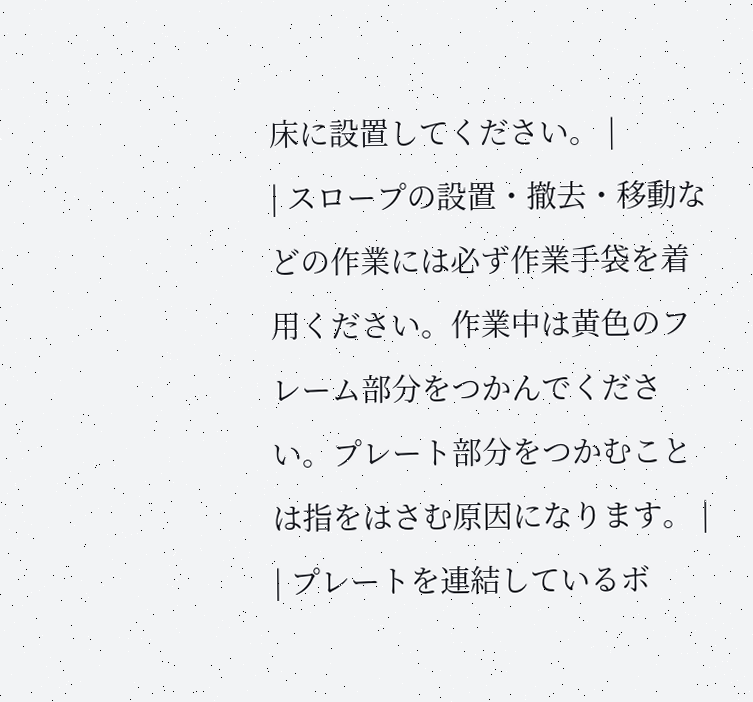床に設置してください。 |
| スロープの設置・撤去・移動などの作業には必ず作業手袋を着用ください。作業中は黄色のフレーム部分をつかんでください。プレート部分をつかむことは指をはさむ原因になります。 |
| プレートを連結しているボ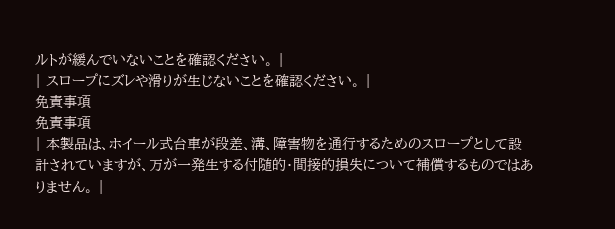ルトが緩んでいないことを確認ください。 |
| スロープにズレや滑りが生じないことを確認ください。 |
免責事項
免責事項
| 本製品は、ホイール式台車が段差、溝、障害物を通行するためのスロープとして設計されていますが、万が一発生する付随的・間接的損失について補償するものではありません。 |